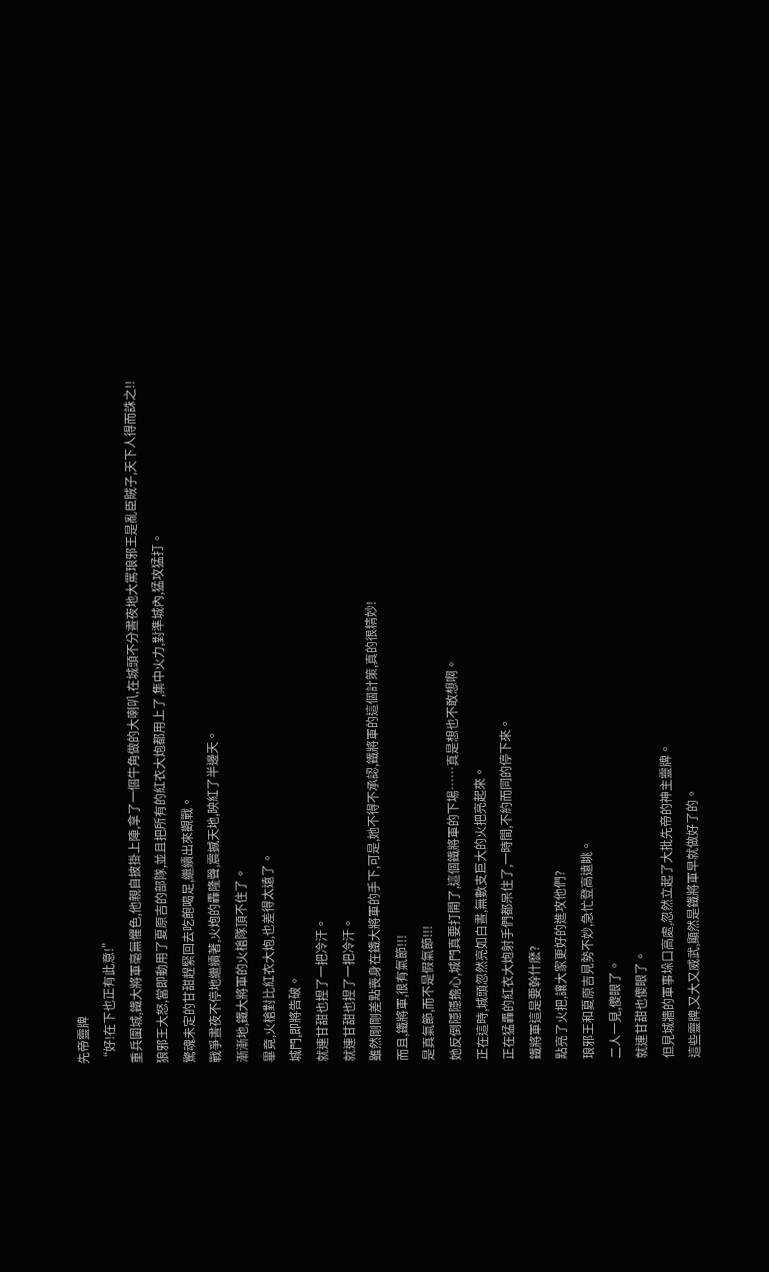先帝靈牌
“好!在下也正有此意!”
重兵圍城,鐵大將軍毫無懼色,他親自披掛上陣,拿了一個牛角做的大喇叭,在城頭不分晝夜地大罵琅邪王是亂臣賊子,天下人得而誅之!!
狼邪王大怒,當即動用了夏原吉的部隊,並且把所有的紅衣大炮都用上了,集中火力,對準城內,猛攻猛打。
驚魂未定的甘甜趕緊回去吃飽喝足,繼續出來觀戰。
戰爭晝夜不停地繼續著,火炮的轟隆聲,震撼天地,映紅了半邊天。
漸漸地,鐵大將軍的火槍隊頂不住了。
畢竟,火槍對比紅衣大炮,也差得太遠了。
城門,即將告破。
就連甘甜也捏了一把冷汗。
就連甘甜也捏了一把冷汗。
雖然剛剛差點喪身在鐵大將軍的手下,可是,她不得不承認,鐵將軍的這個計策,真的很精妙!
而且,鐵將軍,很有氣節!!!
是真氣節,而不是假氣節!!!
她反倒隱隱擔心,城門真要打開了,這個鐵將軍的下場……真是想也不敢想啊。
正在這時,城頭忽然亮如白晝,無數支巨大的火把亮起來。
正在猛轟的紅衣大炮射手們都呆住了,一時間,不約而同的停下來。
鐵將軍這是要幹什麽?
點亮了火把,讓大家更好的進攻他們?
琅邪王和夏原吉見勢不妙,急忙登高遠眺。
二人一見,傻眼了。
就連甘甜也傻眼了。
但見城牆的軍事垛口高處,忽然立起了大批先帝的神主靈牌。
這些靈牌,又大又威武,顯然是鐵將軍早就做好了的。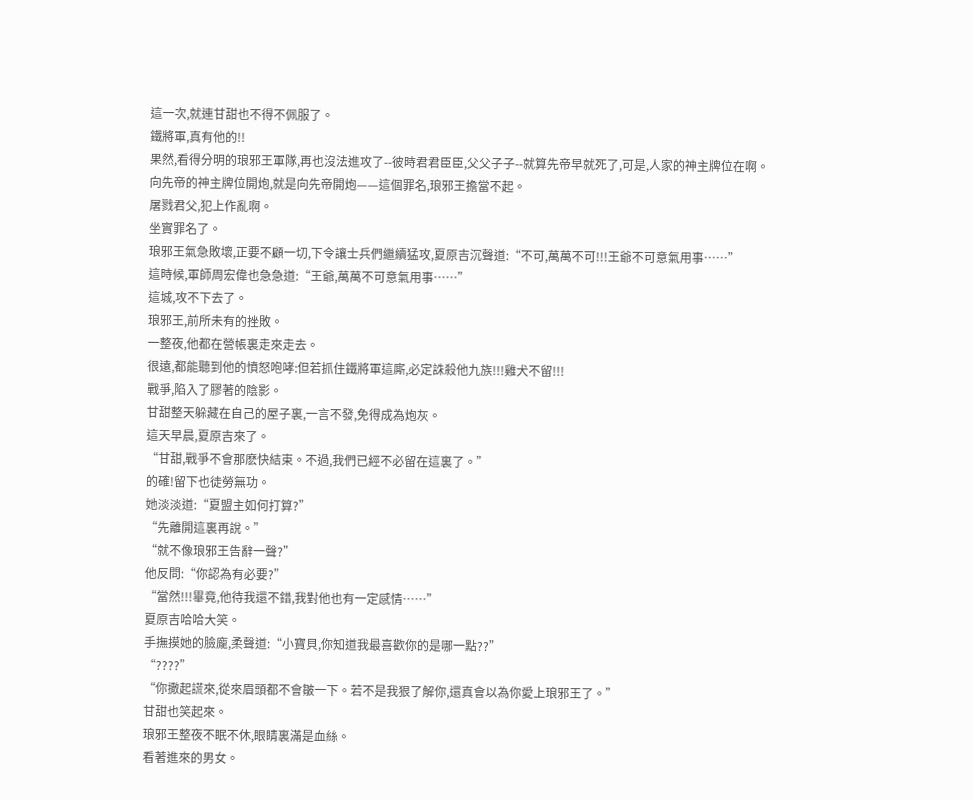這一次,就連甘甜也不得不佩服了。
鐵將軍,真有他的!!
果然,看得分明的琅邪王軍隊,再也沒法進攻了--彼時君君臣臣,父父子子--就算先帝早就死了,可是,人家的神主牌位在啊。
向先帝的神主牌位開炮,就是向先帝開炮——這個罪名,琅邪王擔當不起。
屠戮君父,犯上作亂啊。
坐實罪名了。
琅邪王氣急敗壞,正要不顧一切,下令讓士兵們繼續猛攻,夏原吉沉聲道:“不可,萬萬不可!!!王爺不可意氣用事……”
這時候,軍師周宏偉也急急道:“王爺,萬萬不可意氣用事……”
這城,攻不下去了。
琅邪王,前所未有的挫敗。
一整夜,他都在營帳裏走來走去。
很遠,都能聽到他的憤怒咆哮:但若抓住鐵將軍這廝,必定誅殺他九族!!!雞犬不留!!!
戰爭,陷入了膠著的陰影。
甘甜整天躲藏在自己的屋子裏,一言不發,免得成為炮灰。
這天早晨,夏原吉來了。
“甘甜,戰爭不會那麽快結束。不過,我們已經不必留在這裏了。”
的確!留下也徒勞無功。
她淡淡道:“夏盟主如何打算?”
“先離開這裏再說。”
“就不像琅邪王告辭一聲?”
他反問:“你認為有必要?”
“當然!!!畢竟,他待我還不錯,我對他也有一定感情……”
夏原吉哈哈大笑。
手撫摸她的臉龐,柔聲道:“小寶貝,你知道我最喜歡你的是哪一點??”
“????”
“你撒起謊來,從來眉頭都不會皺一下。若不是我狠了解你,還真會以為你愛上琅邪王了。”
甘甜也笑起來。
琅邪王整夜不眠不休,眼睛裏滿是血絲。
看著進來的男女。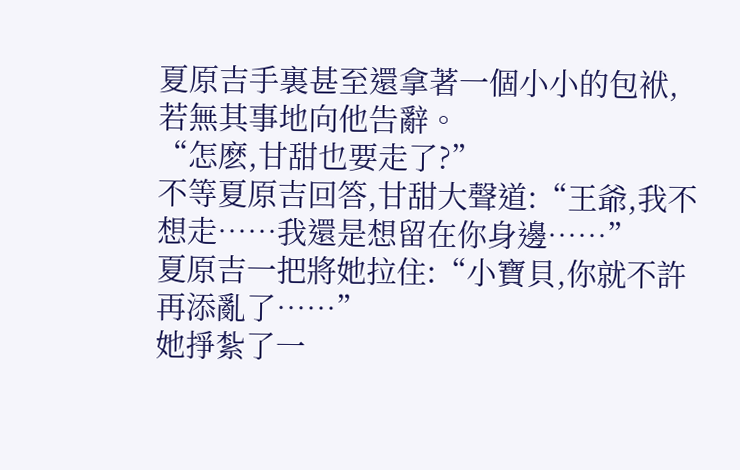夏原吉手裏甚至還拿著一個小小的包袱,若無其事地向他告辭。
“怎麽,甘甜也要走了?”
不等夏原吉回答,甘甜大聲道:“王爺,我不想走……我還是想留在你身邊……”
夏原吉一把將她拉住:“小寶貝,你就不許再添亂了……”
她掙紮了一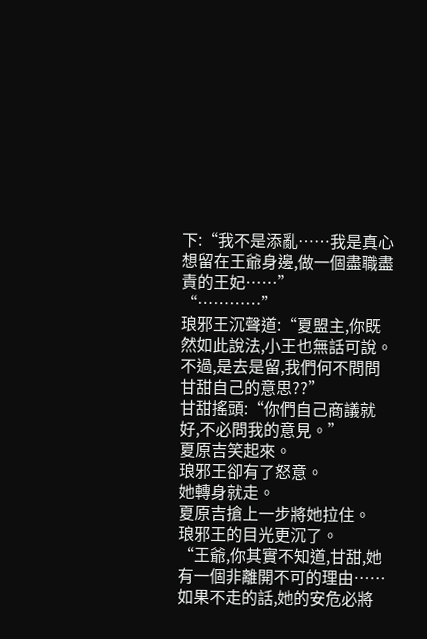下:“我不是添亂……我是真心想留在王爺身邊,做一個盡職盡責的王妃……”
“…………”
琅邪王沉聲道:“夏盟主,你既然如此說法,小王也無話可說。不過,是去是留,我們何不問問甘甜自己的意思??”
甘甜搖頭:“你們自己商議就好,不必問我的意見。”
夏原吉笑起來。
琅邪王卻有了怒意。
她轉身就走。
夏原吉搶上一步將她拉住。
琅邪王的目光更沉了。
“王爺,你其實不知道,甘甜,她有一個非離開不可的理由……如果不走的話,她的安危必將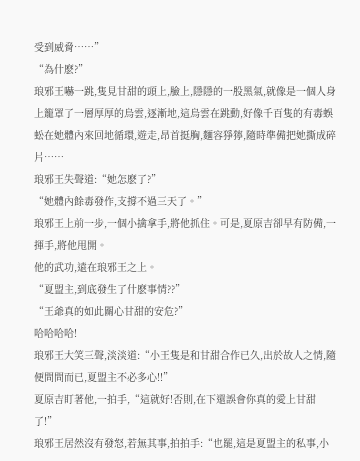受到威脅……”
“為什麽?”
琅邪王嚇一跳,隻見甘甜的頭上,臉上,隱隱的一股黑氣,就像是一個人身上籠罩了一層厚厚的烏雲,逐漸地,這烏雲在跳動,好像千百隻的有毒蜈蚣在她體內來回地循環,遊走,昂首挺胸,麵容猙獰,隨時準備把她撕成碎片……
琅邪王失聲道:“她怎麽了?”
“她體內餘毒發作,支撐不過三天了。”
琅邪王上前一步,一個小擒拿手,將他抓住。可是,夏原吉卻早有防備,一揮手,將他甩開。
他的武功,遠在琅邪王之上。
“夏盟主,到底發生了什麽事情??”
“王爺真的如此關心甘甜的安危?”
哈哈哈哈!
琅邪王大笑三聲,淡淡道:“小王隻是和甘甜合作已久,出於故人之情,隨便問問而已,夏盟主不必多心!!”
夏原吉盯著他,一拍手,“這就好!否則,在下還誤會你真的愛上甘甜了!”
琅邪王居然沒有發怒,若無其事,拍拍手:“也罷,這是夏盟主的私事,小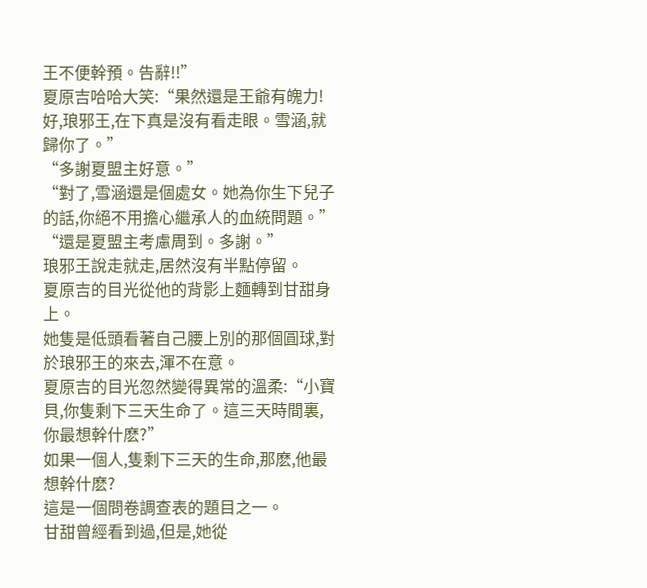王不便幹預。告辭!!”
夏原吉哈哈大笑:“果然還是王爺有魄力!好,琅邪王,在下真是沒有看走眼。雪涵,就歸你了。”
“多謝夏盟主好意。”
“對了,雪涵還是個處女。她為你生下兒子的話,你絕不用擔心繼承人的血統問題。”
“還是夏盟主考慮周到。多謝。”
琅邪王說走就走,居然沒有半點停留。
夏原吉的目光從他的背影上麵轉到甘甜身上。
她隻是低頭看著自己腰上別的那個圓球,對於琅邪王的來去,渾不在意。
夏原吉的目光忽然變得異常的溫柔:“小寶貝,你隻剩下三天生命了。這三天時間裏,你最想幹什麽?”
如果一個人,隻剩下三天的生命,那麽,他最想幹什麽?
這是一個問卷調查表的題目之一。
甘甜曾經看到過,但是,她從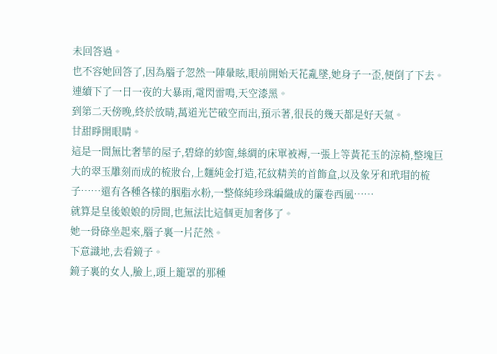未回答過。
也不容她回答了,因為腦子忽然一陣暈眩,眼前開始天花亂墜,她身子一歪,便倒了下去。
連續下了一日一夜的大暴雨,電閃雷鳴,天空漆黑。
到第二天傍晚,終於放晴,萬道光芒破空而出,預示著,很長的幾天都是好天氣。
甘甜睜開眼睛。
這是一間無比奢華的屋子,碧綠的紗窗,絲綢的床單被褥,一張上等黃花玉的涼椅,整塊巨大的翠玉雕刻而成的梳妝台,上麵純金打造,花紋精美的首飾盒,以及象牙和玳瑁的梳子……還有各種各樣的胭脂水粉,一整條純珍珠編織成的簾卷西風……
就算是皇後娘娘的房間,也無法比這個更加奢侈了。
她一骨碌坐起來,腦子裏一片茫然。
下意識地,去看鏡子。
鏡子裏的女人,臉上,頭上籠罩的那種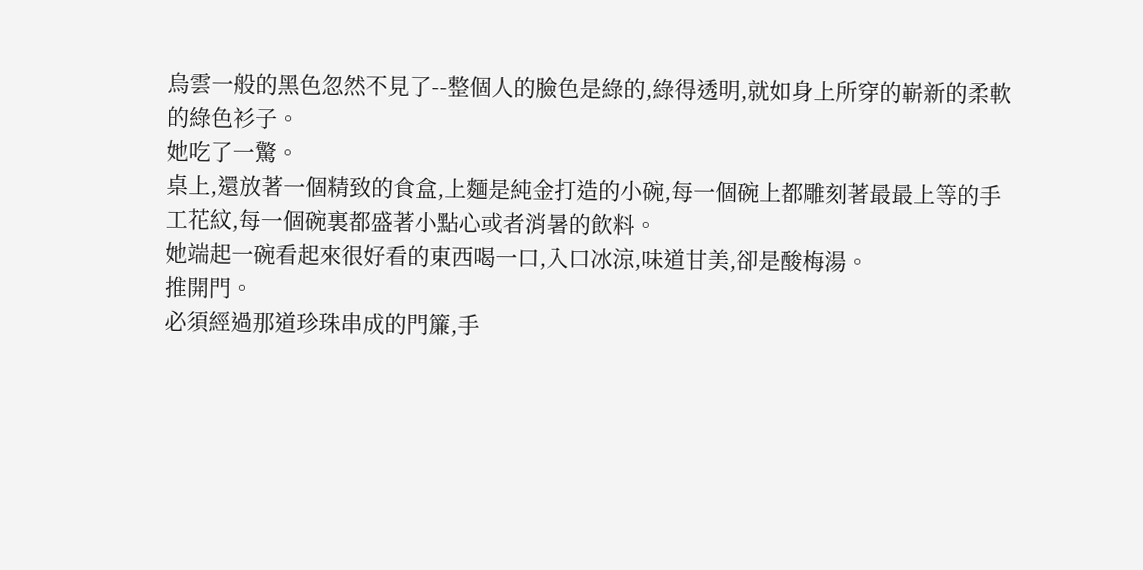烏雲一般的黑色忽然不見了--整個人的臉色是綠的,綠得透明,就如身上所穿的嶄新的柔軟的綠色衫子。
她吃了一驚。
桌上,還放著一個精致的食盒,上麵是純金打造的小碗,每一個碗上都雕刻著最最上等的手工花紋,每一個碗裏都盛著小點心或者消暑的飲料。
她端起一碗看起來很好看的東西喝一口,入口冰涼,味道甘美,卻是酸梅湯。
推開門。
必須經過那道珍珠串成的門簾,手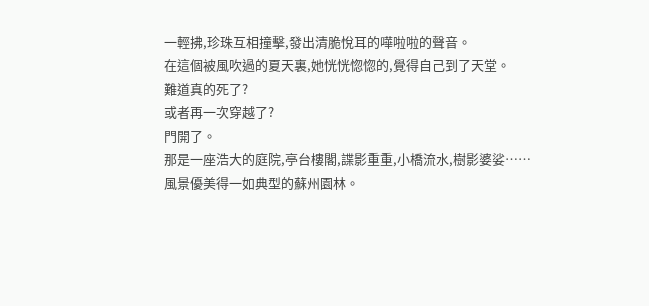一輕拂,珍珠互相撞擊,發出清脆悅耳的嘩啦啦的聲音。
在這個被風吹過的夏天裏,她恍恍惚惚的,覺得自己到了天堂。
難道真的死了?
或者再一次穿越了?
門開了。
那是一座浩大的庭院,亭台樓閣,諜影重重,小橋流水,樹影婆娑……風景優美得一如典型的蘇州園林。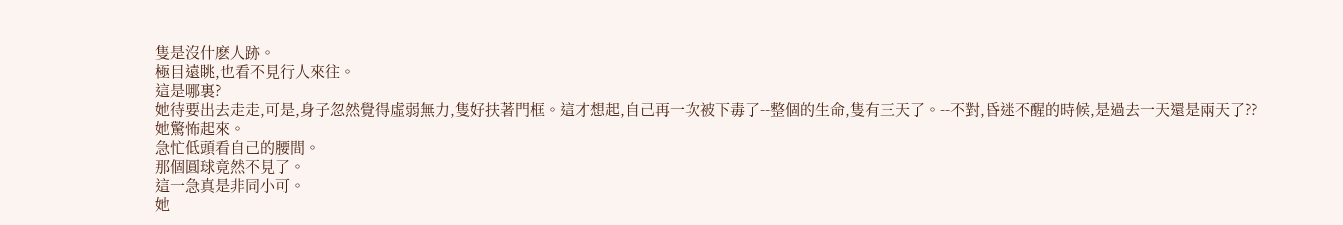隻是沒什麽人跡。
極目遠眺,也看不見行人來往。
這是哪裏?
她待要出去走走,可是,身子忽然覺得虛弱無力,隻好扶著門框。這才想起,自己再一次被下毒了--整個的生命,隻有三天了。--不對,昏迷不醒的時候,是過去一天還是兩天了??
她驚怖起來。
急忙低頭看自己的腰間。
那個圓球竟然不見了。
這一急真是非同小可。
她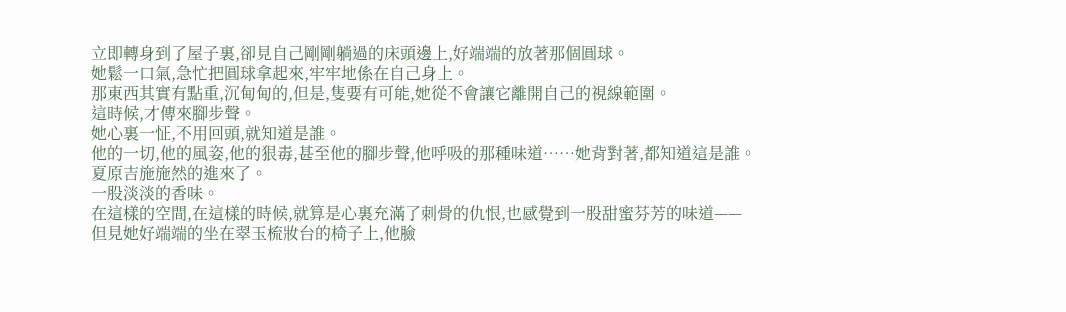立即轉身到了屋子裏,卻見自己剛剛躺過的床頭邊上,好端端的放著那個圓球。
她鬆一口氣,急忙把圓球拿起來,牢牢地係在自己身上。
那東西其實有點重,沉甸甸的,但是,隻要有可能,她從不會讓它離開自己的視線範圍。
這時候,才傳來腳步聲。
她心裏一怔,不用回頭,就知道是誰。
他的一切,他的風姿,他的狠毒,甚至他的腳步聲,他呼吸的那種味道……她背對著,都知道這是誰。
夏原吉施施然的進來了。
一股淡淡的香味。
在這樣的空間,在這樣的時候,就算是心裏充滿了刺骨的仇恨,也感覺到一股甜蜜芬芳的味道——
但見她好端端的坐在翠玉梳妝台的椅子上,他臉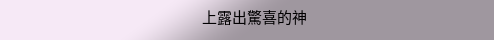上露出驚喜的神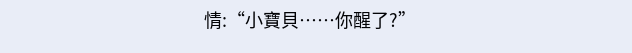情:“小寶貝……你醒了?”